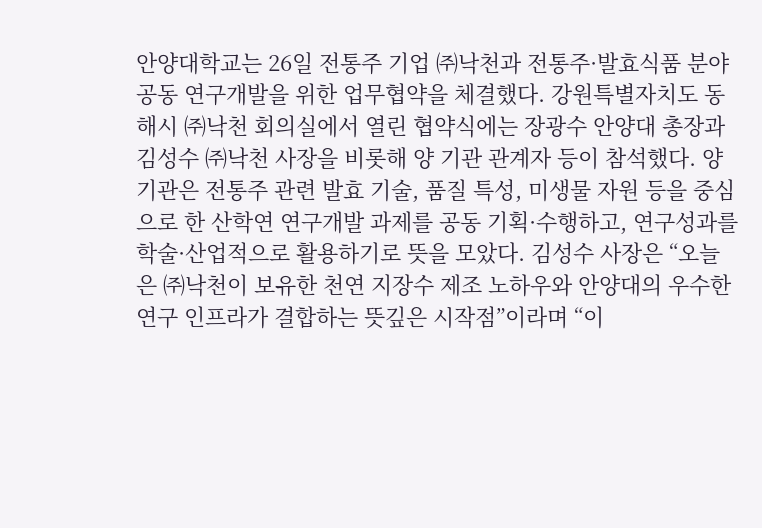안양대학교는 26일 전통주 기업 ㈜낙천과 전통주·발효식품 분야 공동 연구개발을 위한 업무협약을 체결했다. 강원특별자치도 동해시 ㈜낙천 회의실에서 열린 협약식에는 장광수 안양대 총장과 김성수 ㈜낙천 사장을 비롯해 양 기관 관계자 등이 참석했다. 양 기관은 전통주 관련 발효 기술, 품질 특성, 미생물 자원 등을 중심으로 한 산학연 연구개발 과제를 공동 기획·수행하고, 연구성과를 학술·산업적으로 활용하기로 뜻을 모았다. 김성수 사장은 “오늘은 ㈜낙천이 보유한 천연 지장수 제조 노하우와 안양대의 우수한 연구 인프라가 결합하는 뜻깊은 시작점”이라며 “이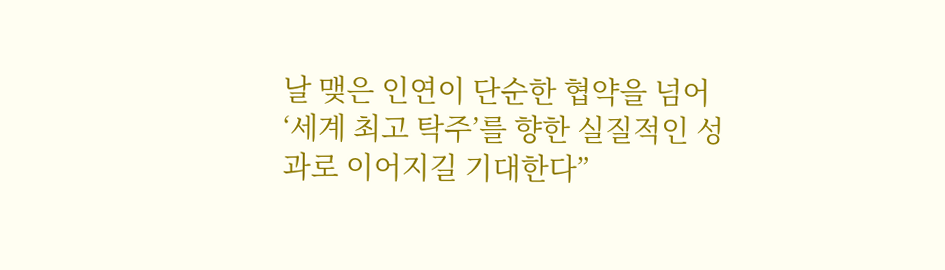날 맺은 인연이 단순한 협약을 넘어 ‘세계 최고 탁주’를 향한 실질적인 성과로 이어지길 기대한다”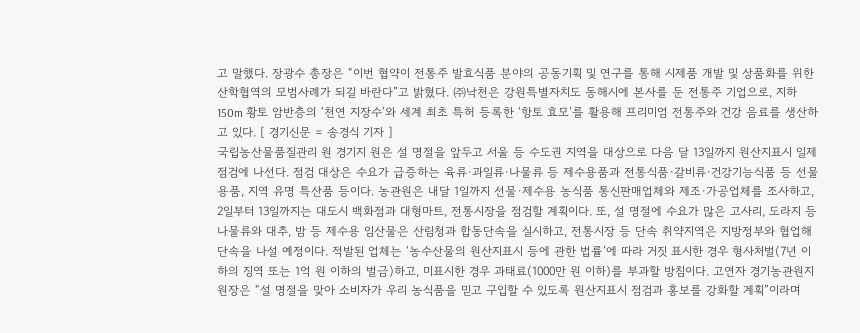고 말했다. 장광수 총장은 “이번 협약이 전통주 발효식품 분야의 공동기획 및 연구를 통해 시제품 개발 및 상품화를 위한 산학협역의 모범사례가 되길 바란다”고 밝혔다. ㈜낙천은 강원특별자치도 동해시에 본사를 둔 전통주 기업으로, 지하 150m 황토 암반층의 ‘천연 지장수’와 세계 최초 특허 등록한 ‘항토 효모’를 활용해 프리미엄 전통주와 건강 음료를 생산하고 있다. [ 경기신문 = 송경식 기자 ]
국립농산물품질관리 원 경기지 원은 설 명절을 앞두고 서울 등 수도권 지역을 대상으로 다음 달 13일까지 원산지표시 일제 점검에 나선다. 점검 대상은 수요가 급증하는 육류·과일류·나물류 등 제수용품과 전통식품·갈비류·건강기능식품 등 선물용품, 지역 유명 특산품 등이다. 농관원은 내달 1일까지 선물·제수용 농식품 통신판매업체와 제조·가공업체를 조사하고, 2일부터 13일까지는 대도시 백화점과 대형마트, 전통시장을 점검할 계획이다. 또, 설 명절에 수요가 많은 고사리, 도라지 등 나물류와 대추, 밤 등 제수용 임산물은 산림청과 합동단속을 실시하고, 전통시장 등 단속 취약지역은 지방정부와 협업해 단속을 나설 예정이다. 적발된 업체는 ‘농수산물의 원산지표시 등에 관한 법률’에 따라 거짓 표시한 경우 형사처벌(7년 이하의 징역 또는 1억 원 이하의 벌금)하고, 미표시한 경우 과태료(1000만 원 이하)를 부과할 방침이다. 고연자 경기농관원지원장은 “설 명절을 맞아 소비자가 우리 농식품을 믿고 구입할 수 있도록 원산지표시 점검과 홍보를 강화할 계획”이라며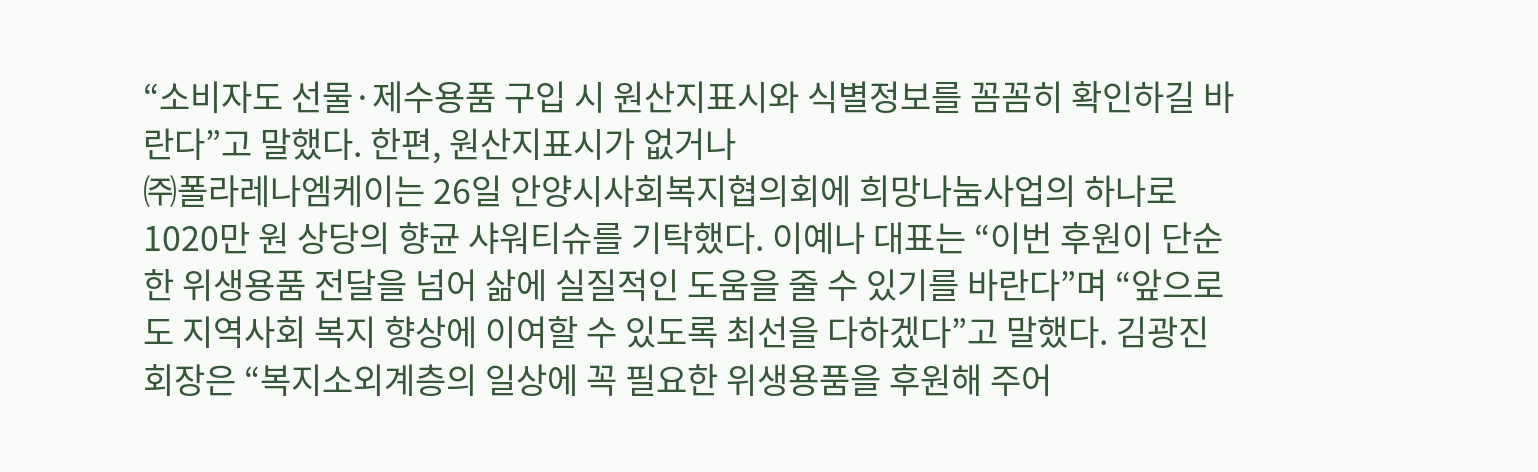“소비자도 선물·제수용품 구입 시 원산지표시와 식별정보를 꼼꼼히 확인하길 바란다”고 말했다. 한편, 원산지표시가 없거나
㈜폴라레나엠케이는 26일 안양시사회복지협의회에 희망나눔사업의 하나로 1020만 원 상당의 향균 샤워티슈를 기탁했다. 이예나 대표는 “이번 후원이 단순한 위생용품 전달을 넘어 삶에 실질적인 도움을 줄 수 있기를 바란다”며 “앞으로도 지역사회 복지 향상에 이여할 수 있도록 최선을 다하겠다”고 말했다. 김광진 회장은 “복지소외계층의 일상에 꼭 필요한 위생용품을 후원해 주어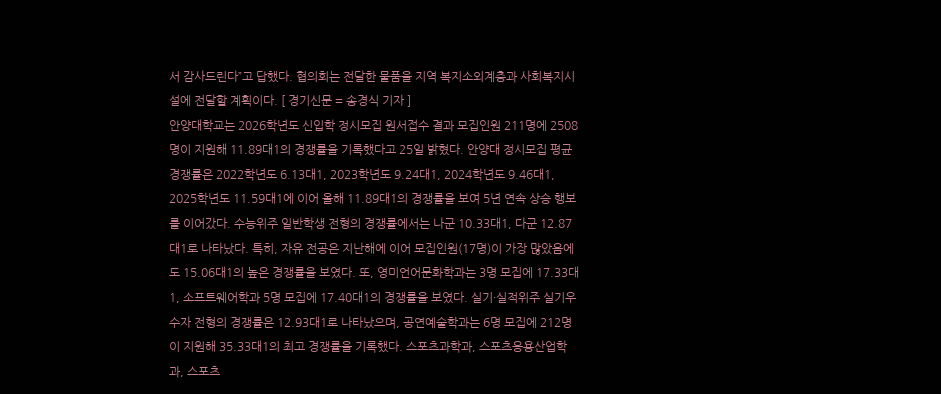서 감사드린다”고 답했다. 협의회는 전달한 물품을 지역 복지소외계층과 사회복지시설에 전달할 계획이다. [ 경기신문 = 송경식 기자 ]
안양대학교는 2026학년도 신입학 정시모집 원서접수 결과 모집인원 211명에 2508명이 지원해 11.89대1의 경쟁률을 기록했다고 25일 밝혔다. 안양대 정시모집 평균 경쟁률은 2022학년도 6.13대1, 2023학년도 9.24대1, 2024학년도 9.46대1, 2025학년도 11.59대1에 이어 올해 11.89대1의 경쟁률을 보여 5년 연속 상승 행보를 이어갔다. 수능위주 일반학생 전형의 경쟁률에서는 나군 10.33대1, 다군 12.87대1로 나타났다. 특히, 자유 전공은 지난해에 이어 모집인원(17명)이 가장 많았음에도 15.06대1의 높은 경쟁률을 보였다. 또, 영미언어문화학과는 3명 모집에 17.33대1, 소프트웨어학과 5명 모집에 17.40대1의 경쟁률을 보였다. 실기·실적위주 실기우수자 전형의 경쟁률은 12.93대1로 나타났으며, 공연예술학과는 6명 모집에 212명이 지원해 35.33대1의 최고 경쟁률을 기록했다. 스포츠과학과, 스포츠응용산업학과, 스포츠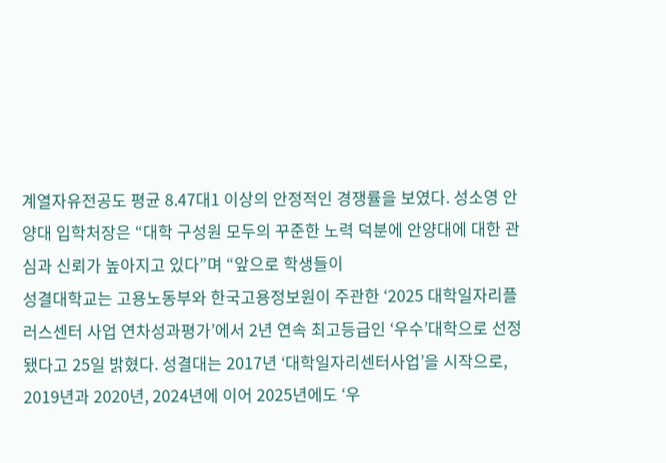계열자유전공도 평균 8.47대1 이상의 안정적인 경쟁률을 보였다. 성소영 안양대 입학처장은 “대학 구성원 모두의 꾸준한 노력 덕분에 안양대에 대한 관심과 신뢰가 높아지고 있다”며 “앞으로 학생들이
성결대학교는 고용노동부와 한국고용정보원이 주관한 ‘2025 대학일자리플러스센터 사업 연차성과평가’에서 2년 연속 최고등급인 ‘우수’대학으로 선정됐다고 25일 밝혔다. 성결대는 2017년 ‘대학일자리센터사업’을 시작으로, 2019년과 2020년, 2024년에 이어 2025년에도 ‘우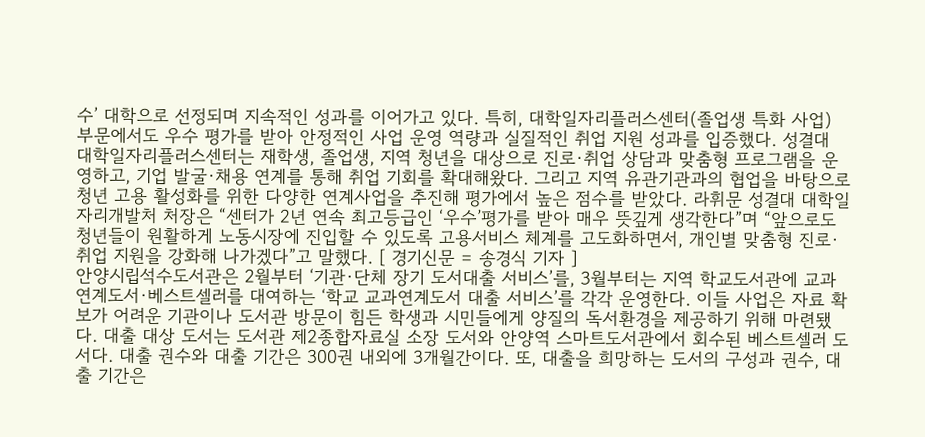수’ 대학으로 선정되며 지속적인 성과를 이어가고 있다. 특히, 대학일자리플러스센터(졸업생 특화 사업) 부문에서도 우수 평가를 받아 안정적인 사업 운영 역량과 실질적인 취업 지원 성과를 입증했다. 성결대 대학일자리플러스센터는 재학생, 졸업생, 지역 청년을 대상으로 진로·취업 상담과 맞춤형 프로그램을 운영하고, 기업 발굴·채용 연계를 통해 취업 기회를 확대해왔다. 그리고 지역 유관기관과의 협업을 바탕으로 청년 고용 활성화를 위한 다양한 연계사업을 추진해 평가에서 높은 점수를 받았다. 라휘문 성결대 대학일자리개발처 처장은 “센터가 2년 연속 최고등급인 ‘우수’평가를 받아 매우 뜻깊게 생각한다”며 “앞으로도 청년들이 원활하게 노동시장에 진입할 수 있도록 고용서비스 체계를 고도화하면서, 개인별 맞춤형 진로·취업 지원을 강화해 나가겠다”고 말했다. [ 경기신문 = 송경식 기자 ]
안양시립석수도서관은 2월부터 ‘기관·단체 장기 도서대출 서비스’를, 3월부터는 지역 학교도서관에 교과연계도서·베스트셀러를 대여하는 ‘학교 교과연계도서 대출 서비스’를 각각 운영한다. 이들 사업은 자료 확보가 어려운 기관이나 도서관 방문이 힘든 학생과 시민들에게 양질의 독서환경을 제공하기 위해 마련됐다. 대출 대상 도서는 도서관 제2종합자료실 소장 도서와 안양역 스마트도서관에서 회수된 베스트셀러 도서다. 대출 권수와 대출 기간은 300권 내외에 3개월간이다. 또, 대출을 희망하는 도서의 구성과 권수, 대출 기간은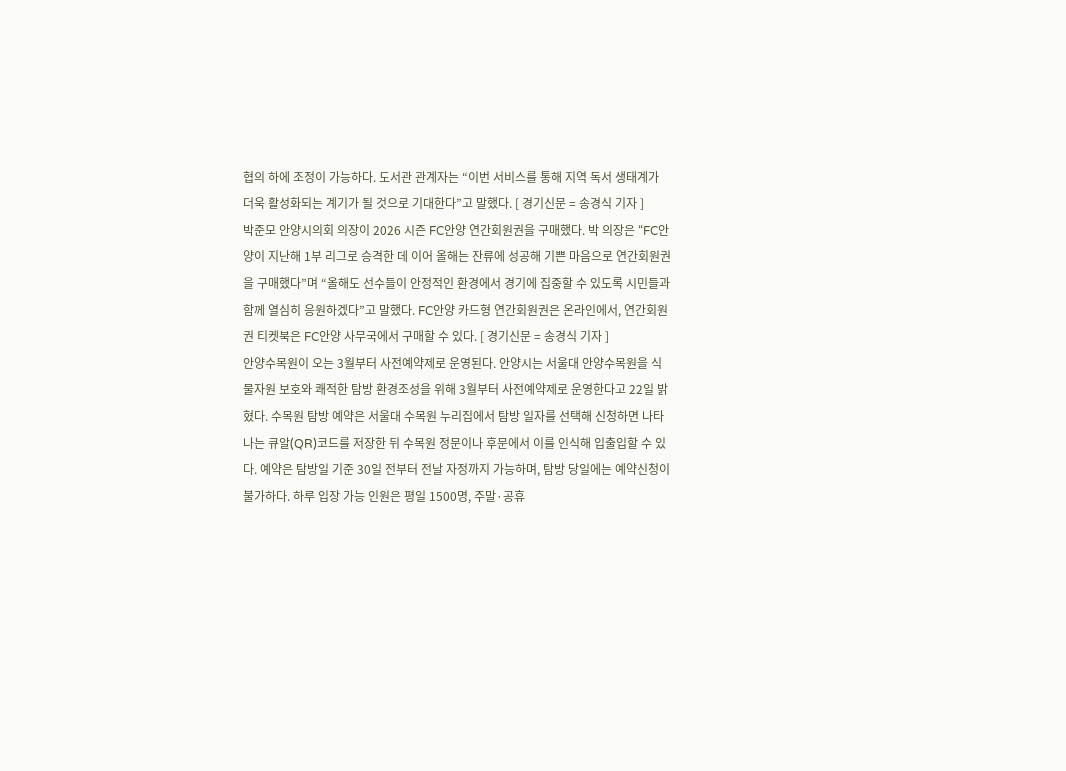협의 하에 조정이 가능하다. 도서관 관계자는 “이번 서비스를 통해 지역 독서 생태계가 더욱 활성화되는 계기가 될 것으로 기대한다”고 말했다. [ 경기신문 = 송경식 기자 ]
박준모 안양시의회 의장이 2026 시즌 FC안양 연간회원권을 구매했다. 박 의장은 “FC안양이 지난해 1부 리그로 승격한 데 이어 올해는 잔류에 성공해 기쁜 마음으로 연간회원권을 구매했다”며 “올해도 선수들이 안정적인 환경에서 경기에 집중할 수 있도록 시민들과 함께 열심히 응원하겠다”고 말했다. FC안양 카드형 연간회원권은 온라인에서, 연간회원권 티켓북은 FC안양 사무국에서 구매할 수 있다. [ 경기신문 = 송경식 기자 ]
안양수목원이 오는 3월부터 사전예약제로 운영된다. 안양시는 서울대 안양수목원을 식물자원 보호와 쾌적한 탐방 환경조성을 위해 3월부터 사전예약제로 운영한다고 22일 밝혔다. 수목원 탐방 예약은 서울대 수목원 누리집에서 탐방 일자를 선택해 신청하면 나타나는 큐알(QR)코드를 저장한 뒤 수목원 정문이나 후문에서 이를 인식해 입출입할 수 있다. 예약은 탐방일 기준 30일 전부터 전날 자정까지 가능하며, 탐방 당일에는 예약신청이 불가하다. 하루 입장 가능 인원은 평일 1500명, 주말·공휴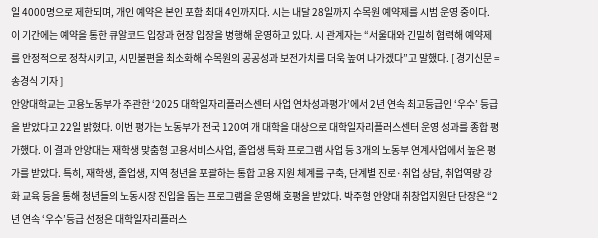일 4000명으로 제한되며, 개인 예약은 본인 포함 최대 4인까지다. 시는 내달 28일까지 수목원 예약제를 시범 운영 중이다. 이 기간에는 예약을 통한 큐알코드 입장과 현장 입장을 병행해 운영하고 있다. 시 관계자는 “서울대와 긴밀히 협력해 예약제를 안정적으로 정착시키고, 시민불편을 최소화해 수목원의 공공성과 보전가치를 더욱 높여 나가겠다”고 말했다. [ 경기신문 = 송경식 기자 ]
안양대학교는 고용노동부가 주관한 ‘2025 대학일자리플러스센터 사업 연차성과평가’에서 2년 연속 최고등급인 ‘우수’ 등급을 받았다고 22일 밝혔다. 이번 평가는 노동부가 전국 120여 개 대학을 대상으로 대학일자리플러스센터 운영 성과를 종합 평가했다. 이 결과 안양대는 재학생 맞춤형 고용서비스사업, 졸업생 특화 프로그램 사업 등 3개의 노동부 연계사업에서 높은 평가를 받았다. 특히, 재학생, 졸업생, 지역 청년을 포괄하는 통합 고용 지원 체계를 구축, 단계별 진로·취업 상담, 취업역량 강화 교육 등을 통해 청년들의 노동시장 진입을 돕는 프로그램을 운영해 호평을 받았다. 박주형 안양대 취창업지원단 단장은 “2년 연속 ‘우수’등급 선정은 대학일자리플러스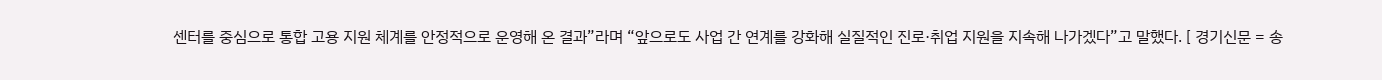센터를 중심으로 통합 고용 지원 체계를 안정적으로 운영해 온 결과”라며 “앞으로도 사업 간 연계를 강화해 실질적인 진로·취업 지원을 지속해 나가겠다”고 말했다. [ 경기신문 = 송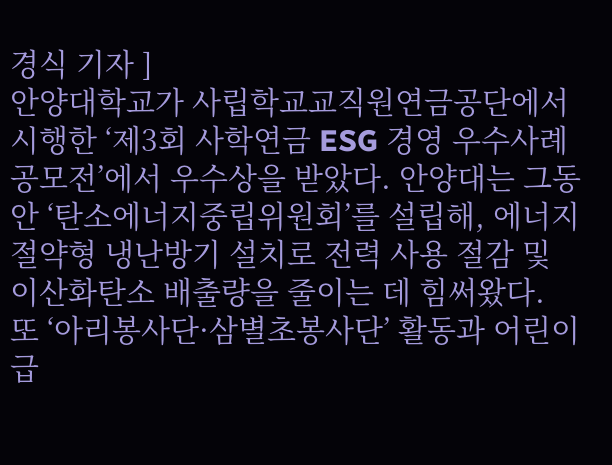경식 기자 ]
안양대학교가 사립학교교직원연금공단에서 시행한 ‘제3회 사학연금 ESG 경영 우수사례 공모전’에서 우수상을 받았다. 안양대는 그동안 ‘탄소에너지중립위원회’를 설립해, 에너지 절약형 냉난방기 설치로 전력 사용 절감 및 이산화탄소 배출량을 줄이는 데 힘써왔다. 또 ‘아리봉사단·삼별초봉사단’ 활동과 어린이급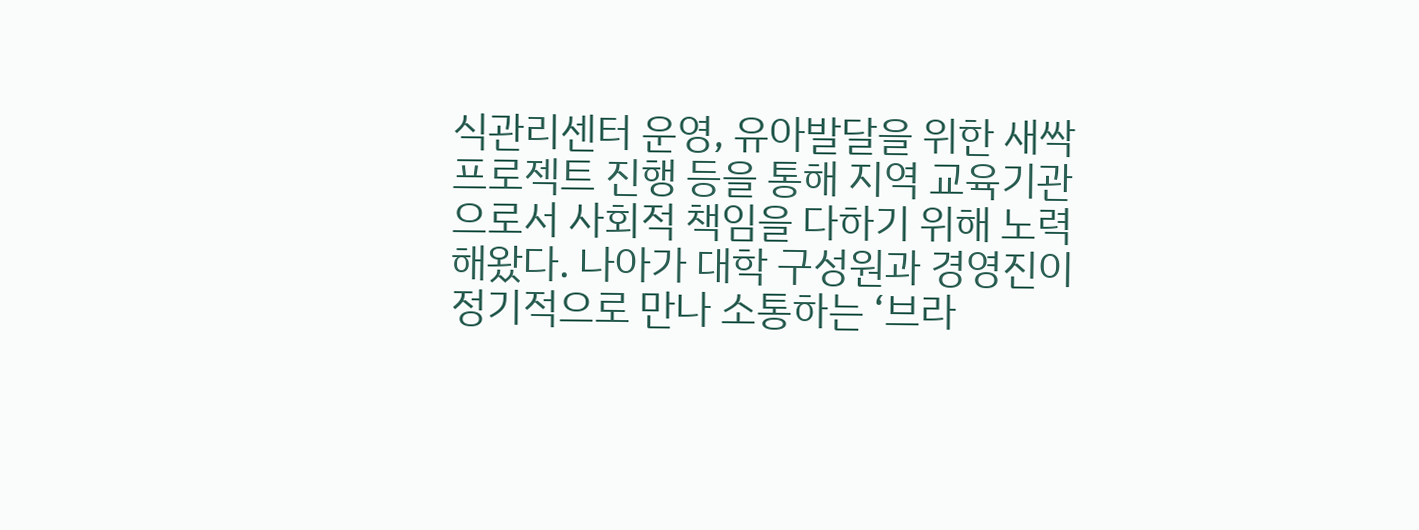식관리센터 운영, 유아발달을 위한 새싹프로젝트 진행 등을 통해 지역 교육기관으로서 사회적 책임을 다하기 위해 노력해왔다. 나아가 대학 구성원과 경영진이 정기적으로 만나 소통하는 ‘브라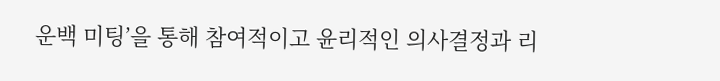운백 미팅’을 통해 참여적이고 윤리적인 의사결정과 리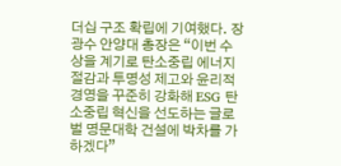더십 구조 확립에 기여했다. 장광수 안양대 총장은 “이번 수상을 계기로 탄소중립 에너지 절감과 투명성 제고와 윤리적 경영을 꾸준히 강화해 ESG 탄소중립 혁신을 선도하는 글로벌 명문대학 건설에 박차를 가하겠다”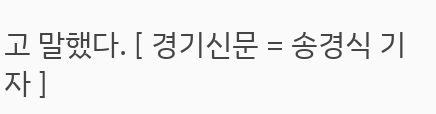고 말했다. [ 경기신문 = 송경식 기자 ]